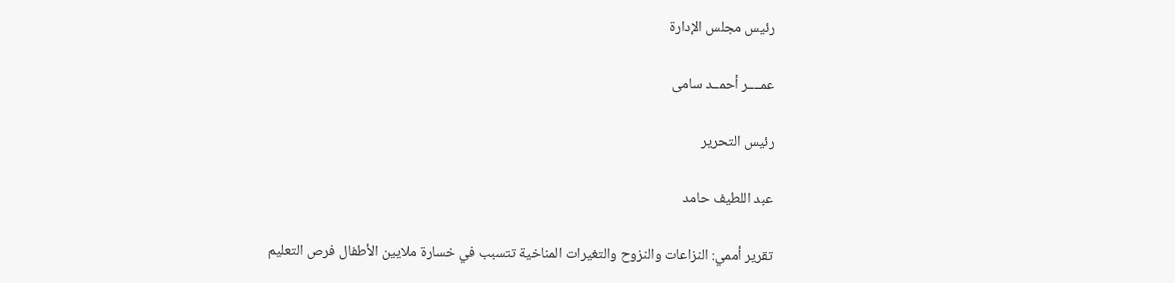رئيس مجلس الإدارة

عمــــر أحمــد سامى

رئيس التحرير

عبد اللطيف حامد

تقرير أممي: النزاعات والنزوح والتغيرات المناخية تتسبب في خسارة ملايين الأطفال فرص التعليم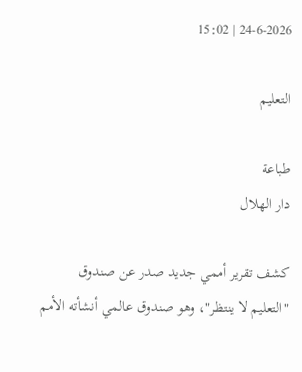24-6-2026 | 15:02

التعليم

طباعة
دار الهلال

كشف تقرير أممي جديد صدر عن صندوق "التعليم لا ينتظر"، وهو صندوق عالمي أنشأته الأمم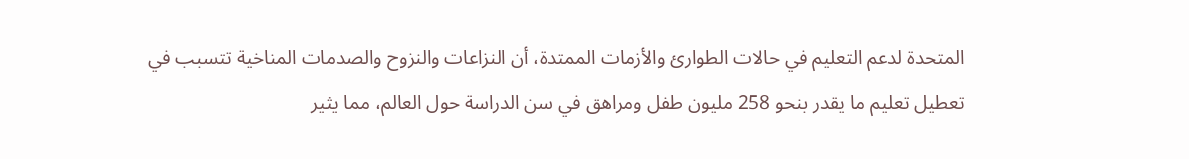المتحدة لدعم التعليم في حالات الطوارئ والأزمات الممتدة، أن النزاعات والنزوح والصدمات المناخية تتسبب في تعطيل تعليم ما يقدر بنحو 258 مليون طفل ومراهق في سن الدراسة حول العالم، مما يثير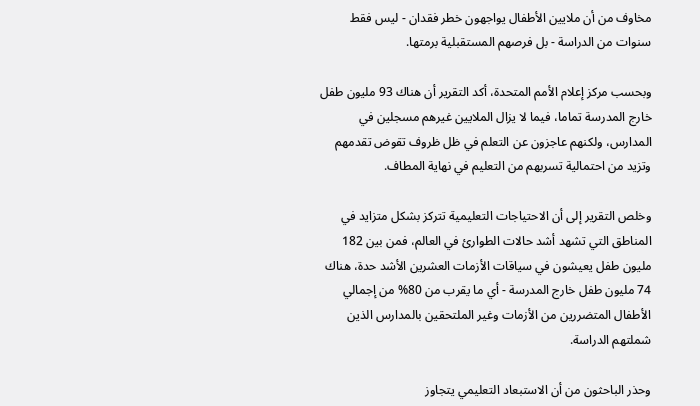مخاوف من أن ملايين الأطفال يواجهون خطر فقدان - ليس فقط سنوات من الدراسة - بل فرصهم المستقبلية برمتها.

وبحسب مركز إعلام الأمم المتحدة، أكد التقرير أن هناك 93 مليون طفل خارج المدرسة تماما، فيما لا يزال الملايين غيرهم مسجلين في المدارس، ولكنهم عاجزون عن التعلم في ظل ظروف تقوض تقدمهم وتزيد من احتمالية تسربهم من التعليم في نهاية المطاف.

وخلص التقرير إلى أن الاحتياجات التعليمية تتركز بشكل متزايد في المناطق التي تشهد أشد حالات الطوارئ في العالم، فمن بين 182 مليون طفل يعيشون في سياقات الأزمات العشرين الأشد حدة، هناك 74 مليون طفل خارج المدرسة - أي ما يقرب من 80% من إجمالي الأطفال المتضررين من الأزمات وغير الملتحقين بالمدارس الذين شملتهم الدراسة.

وحذر الباحثون من أن الاستبعاد التعليمي يتجاوز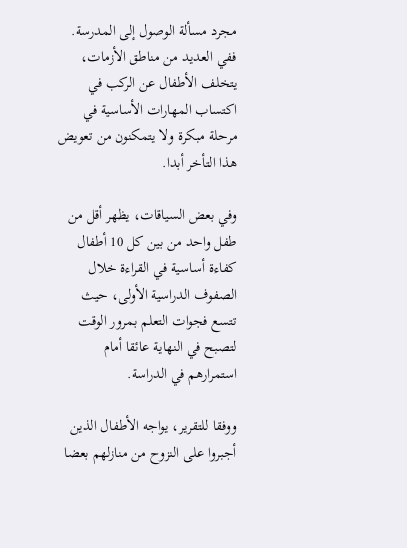مجرد مسألة الوصول إلى المدرسة. ففي العديد من مناطق الأزمات، يتخلف الأطفال عن الركب في اكتساب المهارات الأساسية في مرحلة مبكرة ولا يتمكنون من تعويض هذا التأخر أبدا.

وفي بعض السياقات، يظهر أقل من طفل واحد من بين كل 10 أطفال كفاءة أساسية في القراءة خلال الصفوف الدراسية الأولى، حيث تتسع فجوات التعلم بمرور الوقت لتصبح في النهاية عائقا أمام استمرارهم في الدراسة.

ووفقا للتقرير، يواجه الأطفال الذين أجبروا على النزوح من منازلهم بعضا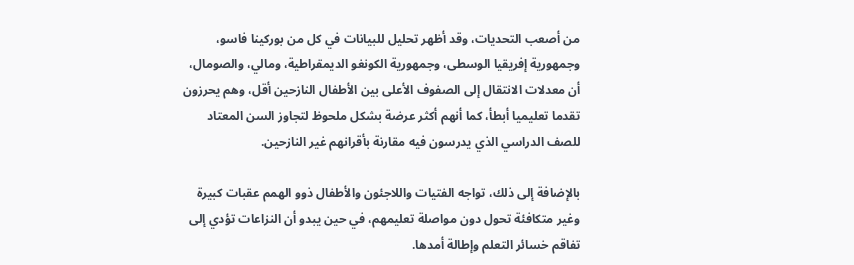من أصعب التحديات، وقد أظهر تحليل للبيانات في كل من بوركينا فاسو، وجمهورية إفريقيا الوسطى، وجمهورية الكونغو الديمقراطية، ومالي، والصومال، أن معدلات الانتقال إلى الصفوف الأعلى بين الأطفال النازحين أقل، وهم يحرزون تقدما تعليميا أبطأ، كما أنهم أكثر عرضة بشكل ملحوظ لتجاوز السن المعتاد للصف الدراسي الذي يدرسون فيه مقارنة بأقرانهم غير النازحين.

بالإضافة إلى ذلك، تواجه الفتيات واللاجئون والأطفال ذوو الهمم عقبات كبيرة وغير متكافئة تحول دون مواصلة تعليمهم، في حين يبدو أن النزاعات تؤدي إلى تفاقم خسائر التعلم وإطالة أمدها.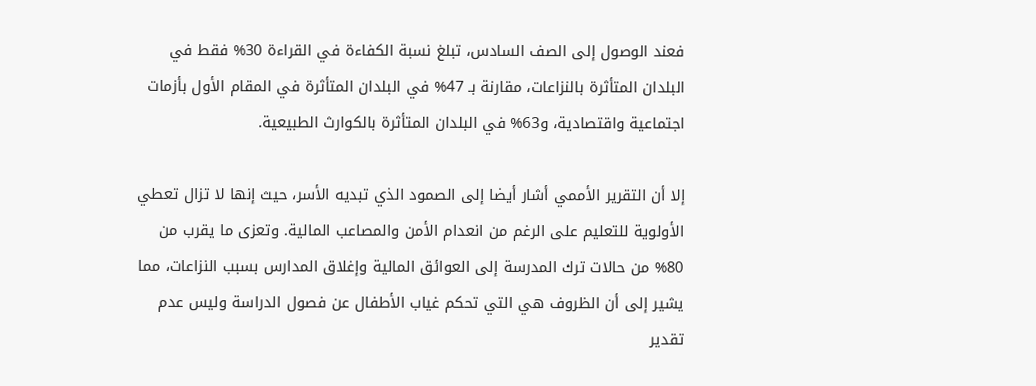فعند الوصول إلى الصف السادس، تبلغ نسبة الكفاءة في القراءة 30% فقط في البلدان المتأثرة بالنزاعات، مقارنة بـ 47% في البلدان المتأثرة في المقام الأول بأزمات اجتماعية واقتصادية، و63% في البلدان المتأثرة بالكوارث الطبيعية.

إلا أن التقرير الأممي أشار أيضا إلى الصمود الذي تبديه الأسر، حيث إنها لا تزال تعطي الأولوية للتعليم على الرغم من انعدام الأمن والمصاعب المالية. وتعزى ما يقرب من 80% من حالات ترك المدرسة إلى العوائق المالية وإغلاق المدارس بسبب النزاعات، مما يشير إلى أن الظروف هي التي تحكم غياب الأطفال عن فصول الدراسة وليس عدم تقدير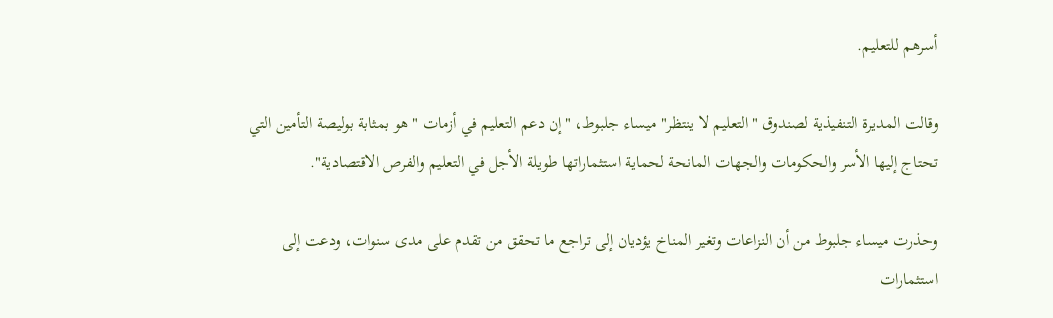أسرهم للتعليم.

وقالت المديرة التنفيذية لصندوق "التعليم لا ينتظر" ميساء جلبوط، "إن دعم التعليم في أزمات "هو بمثابة بوليصة التأمين التي تحتاج إليها الأسر والحكومات والجهات المانحة لحماية استثماراتها طويلة الأجل في التعليم والفرص الاقتصادية".

وحذرت ميساء جلبوط من أن النزاعات وتغير المناخ يؤديان إلى تراجع ما تحقق من تقدم على مدى سنوات، ودعت إلى استثمارات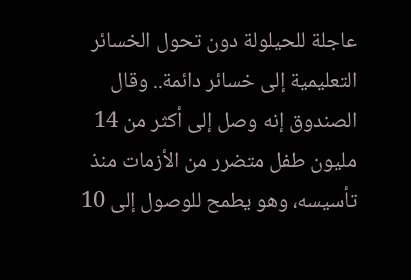عاجلة للحيلولة دون تحول الخسائر التعليمية إلى خسائر دائمة.. وقال الصندوق إنه وصل إلى أكثر من 14 مليون طفل متضرر من الأزمات منذ تأسيسه، وهو يطمح للوصول إلى 10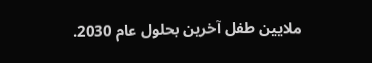ملايين طفل آخرين بحلول عام 2030.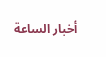أخبار الساعة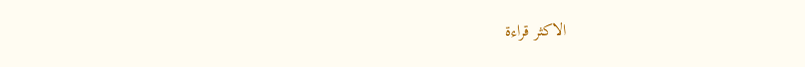الاكثر قراءة